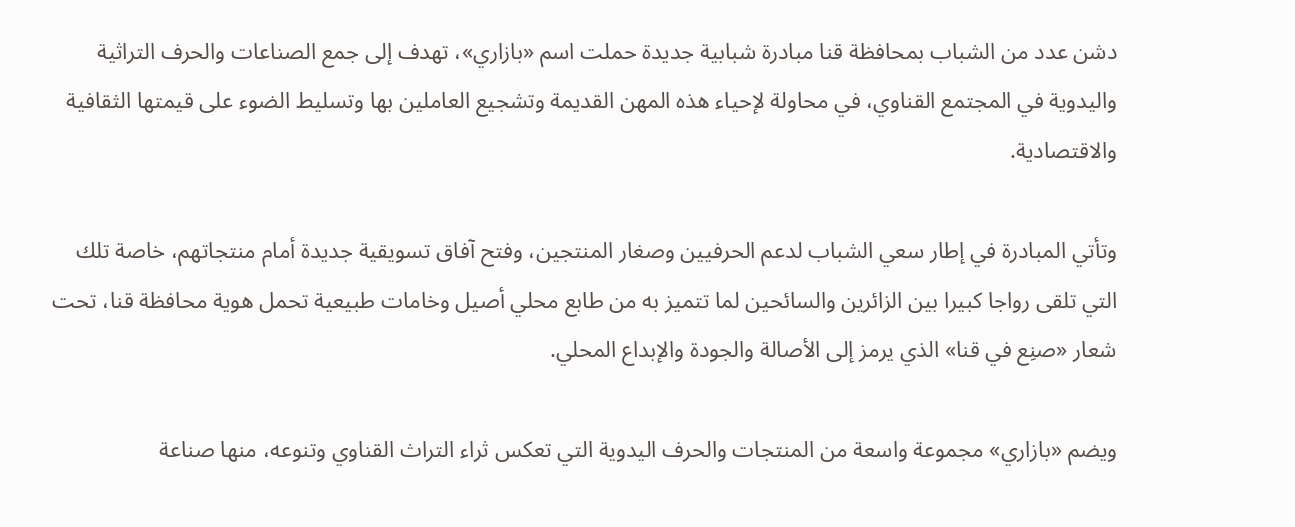دشن عدد من الشباب بمحافظة قنا مبادرة شبابية جديدة حملت اسم «بازاري»، تهدف إلى جمع الصناعات والحرف التراثية واليدوية في المجتمع القناوي، في محاولة لإحياء هذه المهن القديمة وتشجيع العاملين بها وتسليط الضوء على قيمتها الثقافية والاقتصادية.

وتأتي المبادرة في إطار سعي الشباب لدعم الحرفيين وصغار المنتجين، وفتح آفاق تسويقية جديدة أمام منتجاتهم، خاصة تلك التي تلقى رواجا كبيرا بين الزائرين والسائحين لما تتميز به من طابع محلي أصيل وخامات طبيعية تحمل هوية محافظة قنا، تحت شعار «صنِع في قنا» الذي يرمز إلى الأصالة والجودة والإبداع المحلي.

ويضم «بازاري» مجموعة واسعة من المنتجات والحرف اليدوية التي تعكس ثراء التراث القناوي وتنوعه، منها صناعة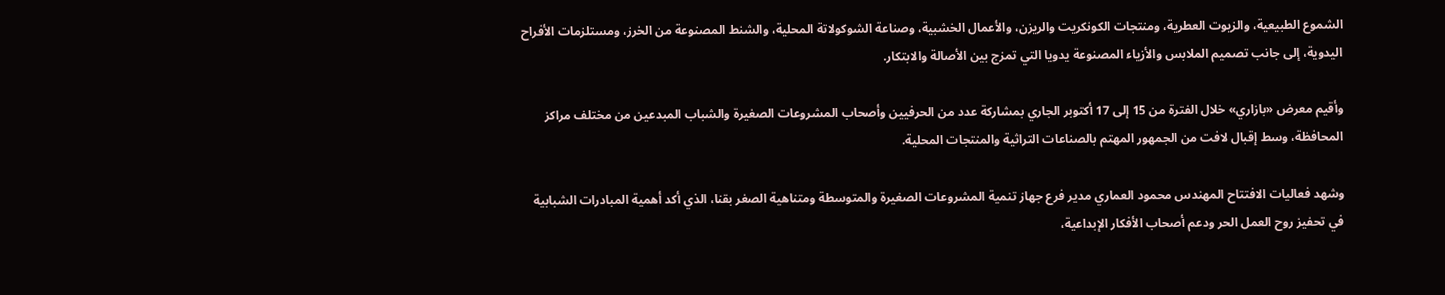الشموع الطبيعية، والزيوت العطرية، ومنتجات الكونكريت والريزن، والأعمال الخشبية، وصناعة الشوكولاتة المحلية، والشنط المصنوعة من الخرز، ومستلزمات الأفراح اليدوية، إلى جانب تصميم الملابس والأزياء المصنوعة يدويا التي تمزج بين الأصالة والابتكار.

وأقيم معرض «بازاري» خلال الفترة من 15 إلى 17 أكتوبر الجاري بمشاركة عدد من الحرفيين وأصحاب المشروعات الصغيرة والشباب المبدعين من مختلف مراكز المحافظة، وسط إقبال لافت من الجمهور المهتم بالصناعات التراثية والمنتجات المحلية.

وشهد فعاليات الافتتاح المهندس محمود العماري مدير فرع جهاز تنمية المشروعات الصغيرة والمتوسطة ومتناهية الصغر بقنا، الذي أكد أهمية المبادرات الشبابية في تحفيز روح العمل الحر ودعم أصحاب الأفكار الإبداعية،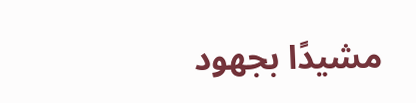مشيدًا بجهود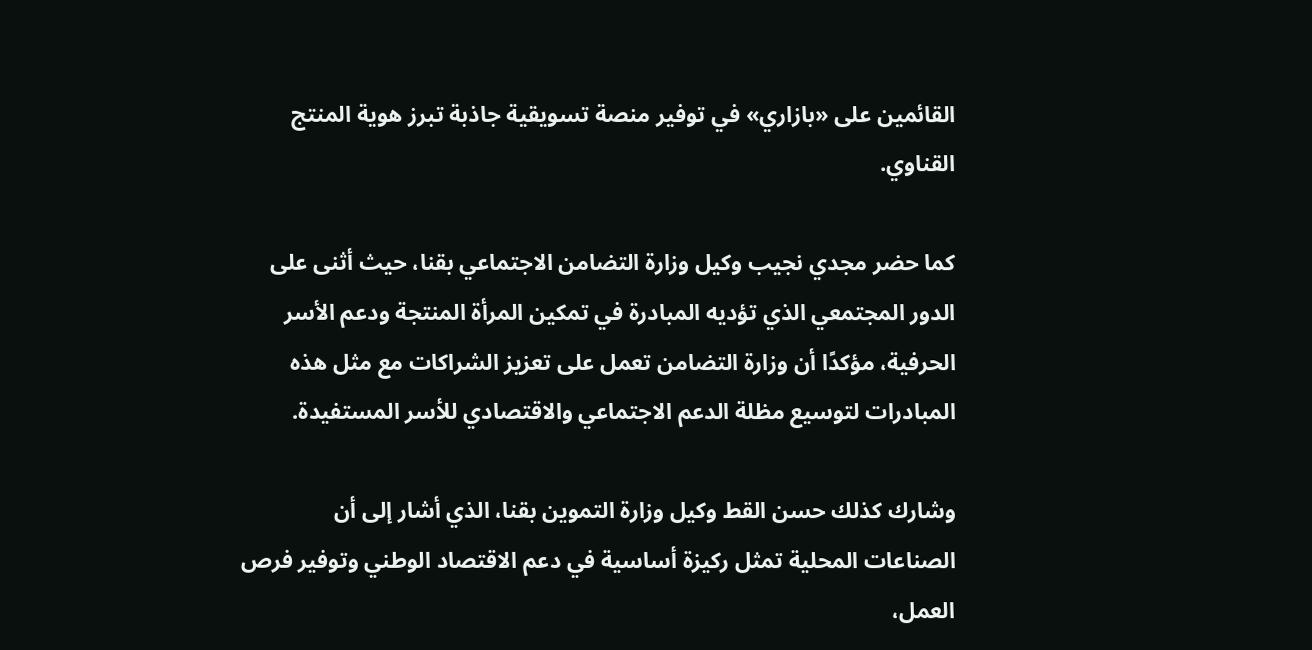القائمين على «بازاري» في توفير منصة تسويقية جاذبة تبرز هوية المنتج القناوي.

كما حضر مجدي نجيب وكيل وزارة التضامن الاجتماعي بقنا، حيث أثنى على الدور المجتمعي الذي تؤديه المبادرة في تمكين المرأة المنتجة ودعم الأسر الحرفية، مؤكدًا أن وزارة التضامن تعمل على تعزيز الشراكات مع مثل هذه المبادرات لتوسيع مظلة الدعم الاجتماعي والاقتصادي للأسر المستفيدة.

وشارك كذلك حسن القط وكيل وزارة التموين بقنا، الذي أشار إلى أن الصناعات المحلية تمثل ركيزة أساسية في دعم الاقتصاد الوطني وتوفير فرص العمل،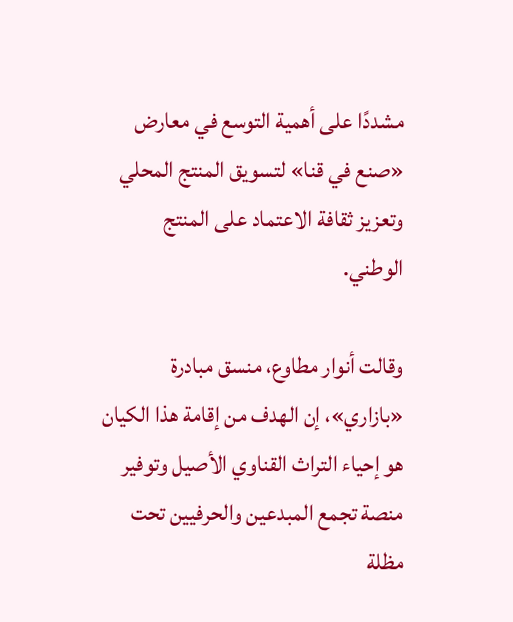مشددًا على أهمية التوسع في معارض «صنع في قنا» لتسويق المنتج المحلي وتعزيز ثقافة الاعتماد على المنتج الوطني.

وقالت أنوار مطاوع، منسق مبادرة «بازاري»، إن الهدف من إقامة هذا الكيان هو إحياء التراث القناوي الأصيل وتوفير منصة تجمع المبدعين والحرفيين تحت مظلة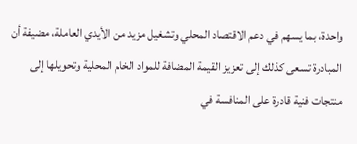واحدة، بما يسهم في دعم الاقتصاد المحلي وتشغيل مزيد من الأيدي العاملة، مضيفة أن المبادرة تسعى كذلك إلى تعزيز القيمة المضافة للمواد الخام المحلية وتحويلها إلى منتجات فنية قادرة على المنافسة في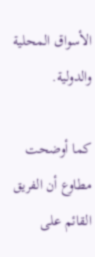الأسواق المحلية والدولية.

كما أوضحت مطاوع أن الفريق القائم على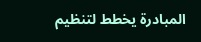المبادرة يخطط لتنظيم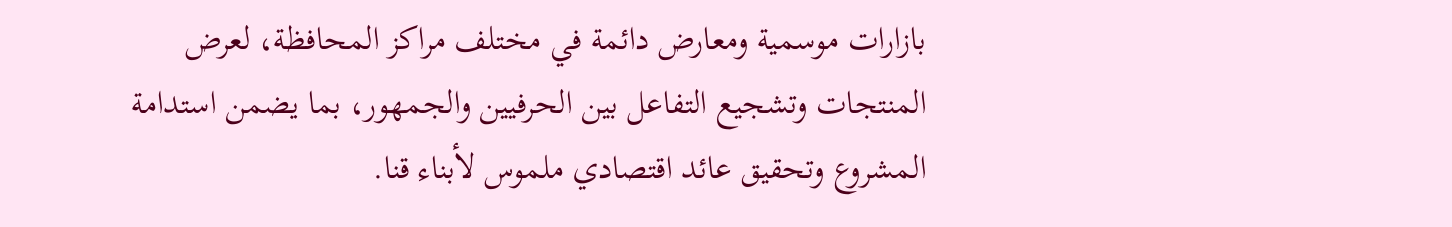بازارات موسمية ومعارض دائمة في مختلف مراكز المحافظة، لعرض المنتجات وتشجيع التفاعل بين الحرفيين والجمهور، بما يضمن استدامة المشروع وتحقيق عائد اقتصادي ملموس لأبناء قنا.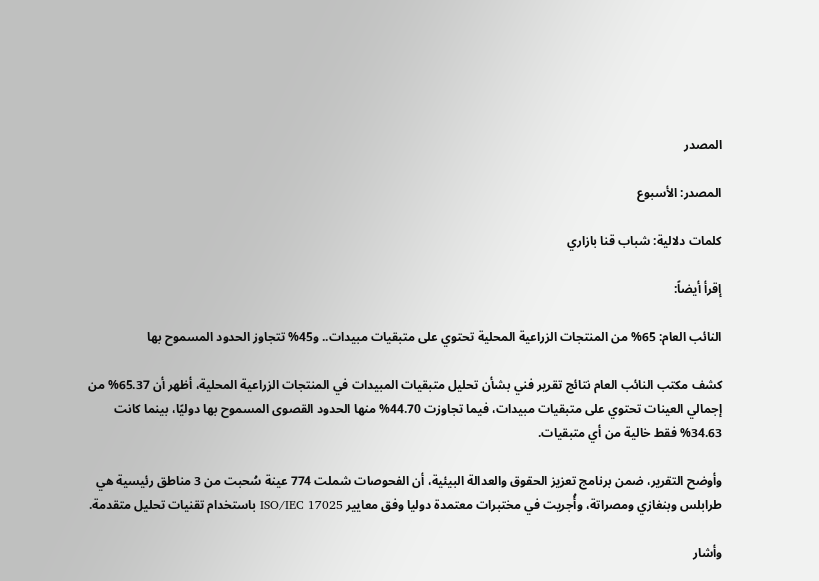المصدر

المصدر: الأسبوع

كلمات دلالية: شباب قنا بازاري

إقرأ أيضاً:

النائب العام: 65% من المنتجات الزراعية المحلية تحتوي على متبقيات مبيدات.. و45% تتجاوز الحدود المسموح بها

كشف مكتب النائب العام نتائج تقرير فني بشأن تحليل متبقيات المبيدات في المنتجات الزراعية المحلية، أظهر أن 65.37% من إجمالي العينات تحتوي على متبقيات مبيدات، فيما تجاوزت 44.70% منها الحدود القصوى المسموح بها دوليًا، بينما كانت 34.63% فقط خالية من أي متبقيات.

وأوضح التقرير، ضمن برنامج تعزيز الحقوق والعدالة البيئية، أن الفحوصات شملت 774 عينة سُحبت من 3 مناطق رئيسية هي طرابلس وبنغازي ومصراتة، وأُجريت في مختبرات معتمدة دوليا وفق معايير ISO/IEC 17025 باستخدام تقنيات تحليل متقدمة.

وأشار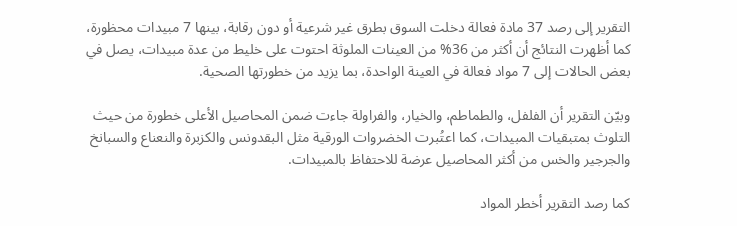التقرير إلى رصد 37 مادة فعالة دخلت السوق بطرق غير شرعية أو دون رقابة، بينها 7 مبيدات محظورة، كما أظهرت النتائج أن أكثر من 36% من العينات الملوثة احتوت على خليط من عدة مبيدات، يصل في بعض الحالات إلى 7 مواد فعالة في العينة الواحدة، بما يزيد من خطورتها الصحية.

وبيّن التقرير أن الفلفل، والطماطم، والخيار، والفراولة جاءت ضمن المحاصيل الأعلى خطورة من حيث التلوث بمتبقيات المبيدات، كما اعتُبرت الخضروات الورقية مثل البقدونس والكزبرة والنعناع والسبانخ والجرجير والخس من أكثر المحاصيل عرضة للاحتفاظ بالمبيدات.

كما رصد التقرير أخطر المواد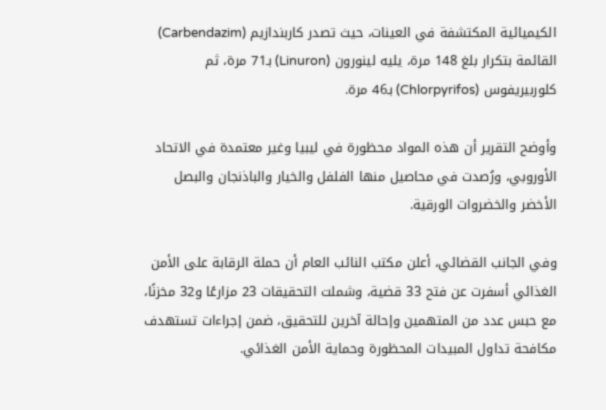الكيميائية المكتشفة في العينات، حيث تصدر كاربندازيم (Carbendazim) القائمة بتكرار بلغ 148 مرة، يليه لينورون (Linuron) بـ71 مرة، ثم كلوربيريفوس (Chlorpyrifos) بـ46 مرة.

وأوضح التقرير أن هذه المواد محظورة في ليبيا وغير معتمدة في الاتحاد الأوروبي، ورُصدت في محاصيل منها الفلفل والخيار والباذنجان والبصل الأخضر والخضروات الورقية.

وفي الجانب القضائي، أعلن مكتب النائب العام أن حملة الرقابة على الأمن الغذائي أسفرت عن فتح 33 قضية، وشملت التحقيقات 23 مزارعًا و32 مخزنًا، مع حبس عدد من المتهمين وإحالة آخرين للتحقيق، ضمن إجراءات تستهدف مكافحة تداول المبيدات المحظورة وحماية الأمن الغذائي.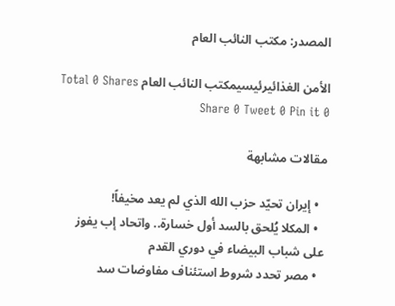المصدر: مكتب النائب العام

الأمن الغذائيرئيسيمكتب النائب العام Total 0 Shares Share 0 Tweet 0 Pin it 0

مقالات مشابهة

  • إيران تحيّد حزب الله الذي لم يعد مخيفاً!
  • المكلا يُلحق بالسد أول خسارة.. واتحاد إب يفوز على شباب البيضاء في دوري القدم
  • مصر تحدد شروط استئناف مفاوضات سد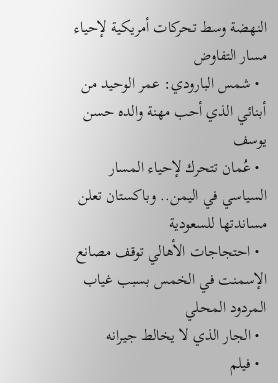النهضة وسط تحركات أمريكية لإحياء مسار التفاوض
  • شمس البارودي: عمر الوحيد من أبنائي الذي أحب مهنة والده حسن يوسف
  • عُمان تتحرك لإحياء المسار السياسي في اليمن.. وباكستان تعلن مساندتها للسعودية
  • احتجاجات الأهالي توقف مصانع الإسمنت في الخمس بسبب غياب المردود المحلي
  • الجار الذي لا يخالط جيرانه
  • فيلم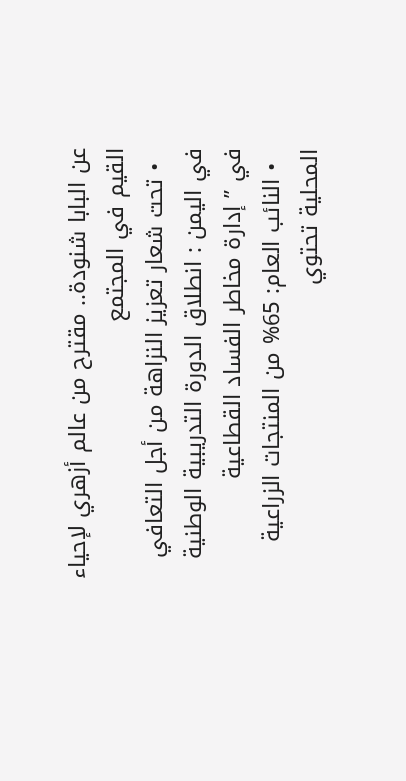عن البابا شنودة.. مقترح من عالم أزهري لإحياء القيم في المجتمع
  • تحت شعار تعزيز النزاهة من أجل التعافي في اليمن : انطلاق الدورة التدريبية الوطنية في ” إدارة مخاطر الفساد القطاعية
  • النائب العام: 65% من المنتجات الزراعية المحلية تحتوي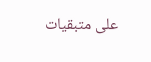على متبقيات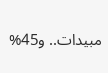مبيدات.. و45%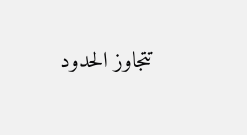تتجاوز الحدود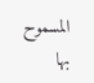المسموح بها